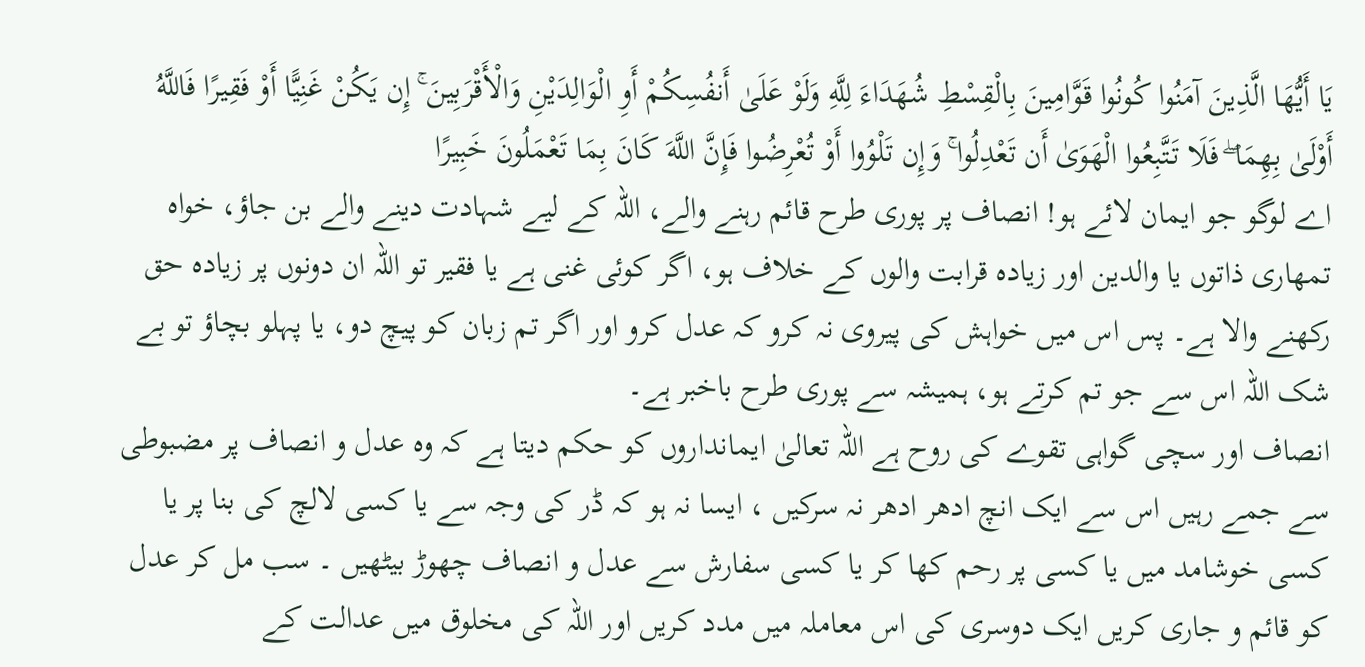يَا أَيُّهَا الَّذِينَ آمَنُوا كُونُوا قَوَّامِينَ بِالْقِسْطِ شُهَدَاءَ لِلَّهِ وَلَوْ عَلَىٰ أَنفُسِكُمْ أَوِ الْوَالِدَيْنِ وَالْأَقْرَبِينَ ۚ إِن يَكُنْ غَنِيًّا أَوْ فَقِيرًا فَاللَّهُ أَوْلَىٰ بِهِمَا ۖ فَلَا تَتَّبِعُوا الْهَوَىٰ أَن تَعْدِلُوا ۚ وَإِن تَلْوُوا أَوْ تُعْرِضُوا فَإِنَّ اللَّهَ كَانَ بِمَا تَعْمَلُونَ خَبِيرًا
اے لوگو جو ایمان لائے ہو! انصاف پر پوری طرح قائم رہنے والے، اللہ کے لیے شہادت دینے والے بن جاؤ، خواہ تمھاری ذاتوں یا والدین اور زیادہ قرابت والوں کے خلاف ہو، اگر کوئی غنی ہے یا فقیر تو اللہ ان دونوں پر زیادہ حق رکھنے والا ہے۔ پس اس میں خواہش کی پیروی نہ کرو کہ عدل کرو اور اگر تم زبان کو پیچ دو، یا پہلو بچاؤ تو بے شک اللہ اس سے جو تم کرتے ہو، ہمیشہ سے پوری طرح باخبر ہے۔
انصاف اور سچی گواہی تقوے کی روح ہے اللہ تعالیٰ ایمانداروں کو حکم دیتا ہے کہ وہ عدل و انصاف پر مضبوطی سے جمے رہیں اس سے ایک انچ ادھر ادھر نہ سرکیں ، ایسا نہ ہو کہ ڈر کی وجہ سے یا کسی لالچ کی بنا پر یا کسی خوشامد میں یا کسی پر رحم کھا کر یا کسی سفارش سے عدل و انصاف چھوڑ بیٹھیں ۔ سب مل کر عدل کو قائم و جاری کریں ایک دوسری کی اس معاملہ میں مدد کریں اور اللہ کی مخلوق میں عدالت کے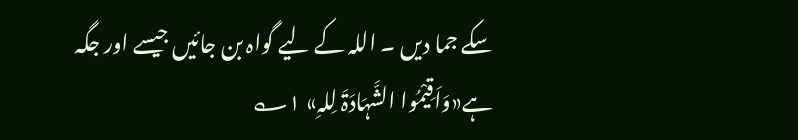سکے جما دیں ۔ اللہ کے لیے گواہ بن جائیں جیسے اور جگہ ہے«وَاَقِیْمُوا الشَّہَادَۃَ لِلہِ» ۱؎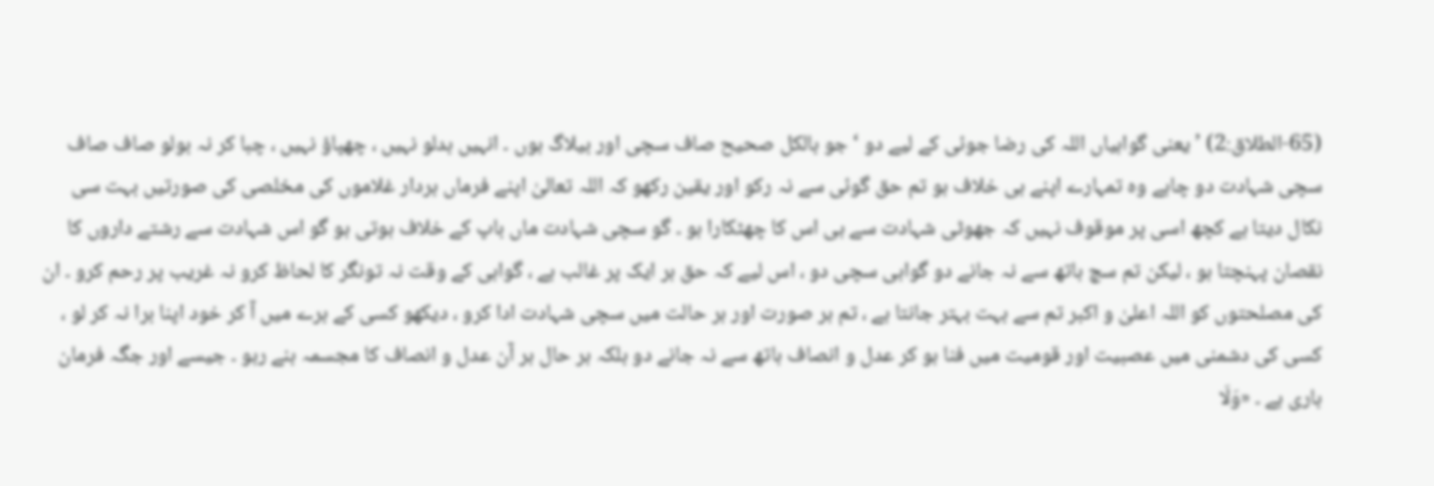(65-الطلاق:2) ’ یعنی گواہیاں اللہ کی رضا جوئی کے لیے دو ‘ جو بالکل صحیح صاف سچی اور بیلاگ ہوں ۔ انہیں بدلو نہیں ، چھپاؤ نہیں ، چبا کر نہ بولو صاف صاف سچی شہادت دو چاہے وہ تمہارے اپنے ہی خلاف ہو تم حق گوئی سے نہ رکو اور یقین رکھو کہ اللہ تعالیٰ اپنے فرماں بردار غلاموں کی مخلصی کی صورتیں بہت سی نکال دیتا ہے کچھ اسی پر موقوف نہیں کہ جھوٹی شہادت سے ہی اس کا چھٹکارا ہو ۔ گو سچی شہادت ماں باپ کے خلاف ہوتی ہو گو اس شہادت سے رشتے داروں کا نقصان پہنچتا ہو ، لیکن تم سچ ہاتھ سے نہ جانے دو گواہی سچی دو ، اس لیے کہ حق ہر ایک پر غالب ہے ، گواہی کے وقت نہ تونگر کا لحاظ کرو نہ غریب پر رحم کرو ۔ ان کی مصلحتوں کو اللہ اعلیٰ و اکبر تم سے بہت بہتر جانتا ہے ، تم ہر صورت اور ہر حالت میں سچی شہادت ادا کرو ، دیکھو کسی کے برے میں آ کر خود اپنا برا نہ کر لو ، کسی کی دشمنی میں عصبیت اور قومیت میں فنا ہو کر عدل و انصاف ہاتھ سے نہ جانے دو بلکہ ہر حال ہر آن عدل و انصاف کا مجسمہ بنے رہو ۔ جیسے اور جگہ فرمان باری ہے ۔ «وَلَا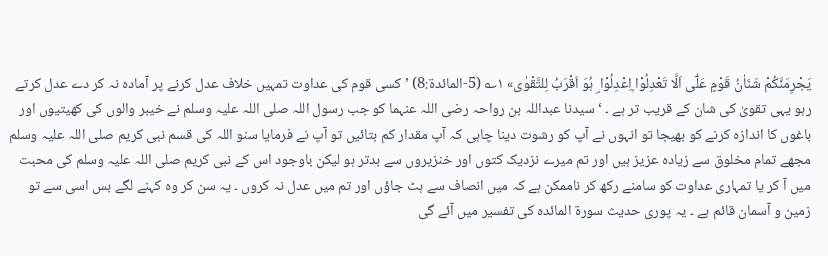یَجْرِمَنَّکُمْ شَنَاٰنُ قَوْمٍ عَلٰٓی اَلَّا تَعْدِلُوْا ۭاِعْدِلُوْا ۣ ہُوَ اَقْرَبُ لِلتَّقْوٰی» ۱؎ (5-المائدۃ:8) ’ کسی قوم کی عداوت تمہیں خلاف عدل کرنے پر آمادہ نہ کر دے عدل کرتے رہو یہی تقویٰ کی شان کے قریب تر ہے ۔ ‘ سیدنا عبداللہ بن رواحہ رضی اللہ عنہما کو جب رسول اللہ صلی اللہ علیہ وسلم نے خیبر والوں کی کھیتیوں اور باغوں کا اندازہ کرنے کو بھیجا تو انہوں نے آپ کو رشوت دینا چاہی کہ آپ مقدار کم بتائیں تو آپ نے فرمایا سنو اللہ کی قسم نبی کریم صلی اللہ علیہ وسلم مجھے تمام مخلوق سے زیادہ عزیز ہیں اور تم میرے نزدیک کتوں اور خنزیروں سے بدتر ہو لیکن باوجود اس کے نبی کریم صلی اللہ علیہ وسلم کی محبت میں آ کر یا تمہاری عداوت کو سامنے رکھ کر ناممکن ہے کہ میں انصاف سے ہٹ جاؤں اور تم میں عدل نہ کروں ۔ یہ سن کر وہ کہنے لگے بس اسی سے تو زمین و آسمان قائم ہے ۔ یہ پوری حدیث سورۃ المائدہ کی تفسیر میں آئے گی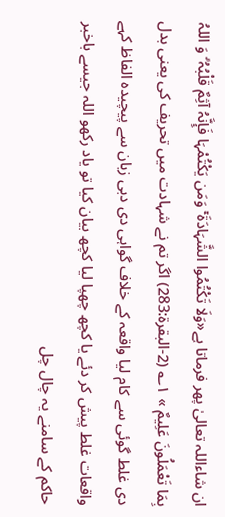ان شاءاللہ تعالیٰ پھر فرماتا ہے«وَلَا تَکْتُمُوا الشَّہَادَۃَ ۚ وَمَن یَکْتُمْہَا فَإِنَّہُ آثِمٌ قَلْبُہُ ۗ وَ اللہُ بِمَا تَعْمَلُونَ عَلِیمٌ » ۱؎ (2-البقرۃ:283) اگر تم نے شہادت میں تحریف کی یعنی بدل دی غلط گوئی سے کام لیا واقعہ کے خلاف گواہی دی دبی زبان سے پیچیدہ الفاظ کہے واقعات غلط پیش کر دئے یا کچھ چھپا لیا کچھ بیان کیا تو یاد رکھو اللہ جیسے باخبر حاکم کے سامنے یہ چال چل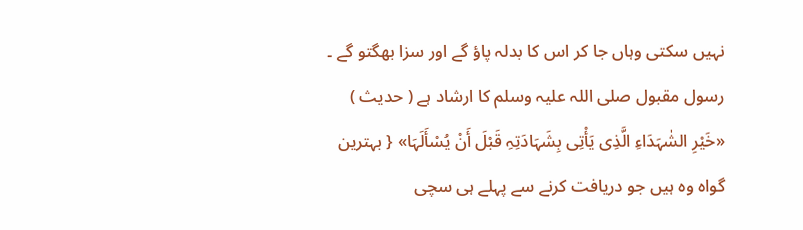نہیں سکتی وہاں جا کر اس کا بدلہ پاؤ گے اور سزا بھگتو گے ۔ رسول مقبول صلی اللہ علیہ وسلم کا ارشاد ہے ( حدیث ) «خَیْرِ الشٰہَدَاءِ الَّذِی یَأْتِی بِشَہَادَتِہِ قَبْلَ أَنْ یُسْأَلَہَا» { بہترین گواہ وہ ہیں جو دریافت کرنے سے پہلے ہی سچی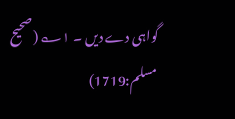گواہی دے دیں ۔ ۱؎ (صحیح مسلم:1719)